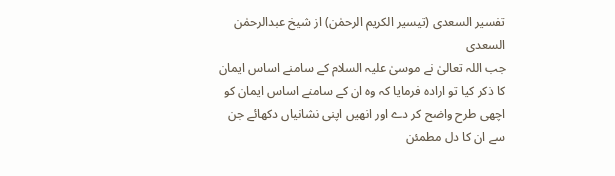تفسیر السعدی (تیسیر الکریم الرحمٰن) از شیخ عبدالرحمٰن السعدی
جب اللہ تعالیٰ نے موسیٰ علیہ السلام کے سامنے اساس ایمان کا ذکر کیا تو ارادہ فرمایا کہ وہ ان کے سامنے اساس ایمان کو اچھی طرح واضح کر دے اور انھیں اپنی نشانیاں دکھائے جن سے ان کا دل مطمئن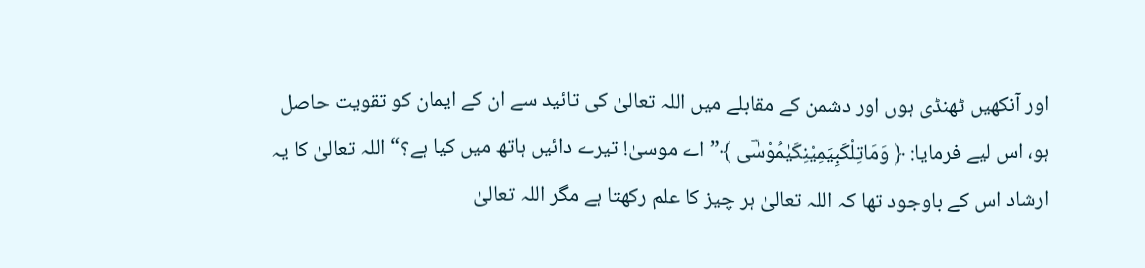اور آنکھیں ٹھنڈی ہوں اور دشمن کے مقابلے میں اللہ تعالیٰ کی تائید سے ان کے ایمان کو تقویت حاصل ہو، اس لیے فرمایا: ﴿ وَمَاتِلْكَبِیَمِیْنِكَیٰمُوْسٰؔى ﴾”اے موسیٰ! تیرے دائیں ہاتھ میں کیا ہے؟“ اللہ تعالیٰ کا یہ ارشاد اس کے باوجود تھا کہ اللہ تعالیٰ ہر چیز کا علم رکھتا ہے مگر اللہ تعالیٰ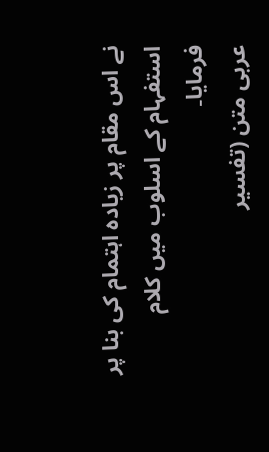نے اس مقام پر زیادہ اہتمام کی بنا پر استفہام کے اسلوب میں کلام فرمایا۔
عربی متن (تفسیر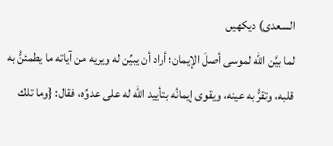السعدی) دیکھیں
لما بيَّن الله لموسى أصلَ الإيمان؛ أراد أن يبيِّن له ويريه من آياته ما يطمئنُّ به قلبه، وتقرُّ به عينه، ويقوى إيمانُه بتأييد الله له على عدوِّه، فقال: {وما تلك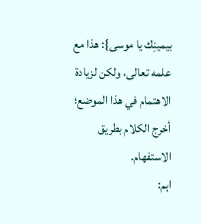بيمينِك يا موسى}: هذا مع علمه تعالى، ولكن لزيادة الاهتمام في هذا الموضع؛ أخرج الكلام بطريق الاستفهام.
اہم: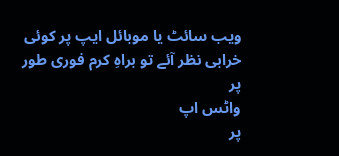ویب سائٹ یا موبائل ایپ پر کوئی خرابی نظر آئے تو براہِ کرم فوری طور پر
واٹس اپ
پر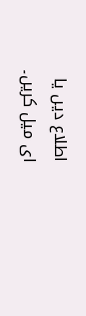اطلاع دیں یا
ای میل کریں۔